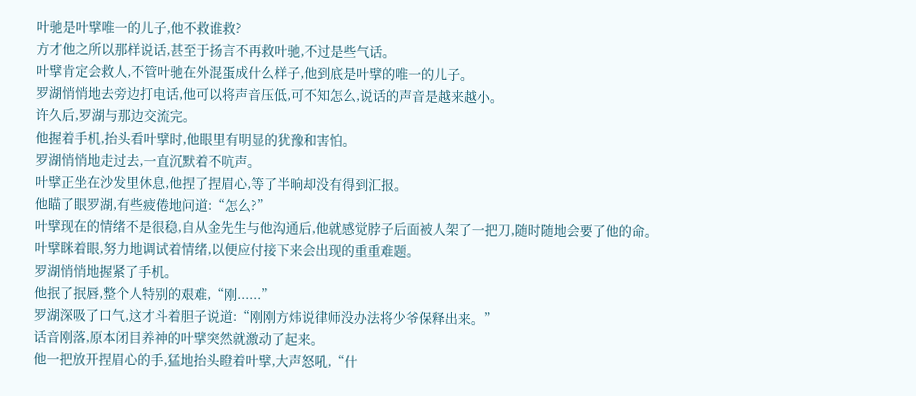叶驰是叶擘唯一的儿子,他不救谁救?
方才他之所以那样说话,甚至于扬言不再救叶驰,不过是些气话。
叶擘肯定会救人,不管叶驰在外混蛋成什么样子,他到底是叶擘的唯一的儿子。
罗湖悄悄地去旁边打电话,他可以将声音压低,可不知怎么,说话的声音是越来越小。
许久后,罗湖与那边交流完。
他握着手机,抬头看叶擘时,他眼里有明显的犹豫和害怕。
罗湖悄悄地走过去,一直沉默着不吭声。
叶擘正坐在沙发里休息,他捏了捏眉心,等了半晌却没有得到汇报。
他瞄了眼罗湖,有些疲倦地问道:“怎么?”
叶擘现在的情绪不是很稳,自从金先生与他沟通后,他就感觉脖子后面被人架了一把刀,随时随地会要了他的命。
叶擘眯着眼,努力地调试着情绪,以便应付接下来会出现的重重难题。
罗湖悄悄地握紧了手机。
他抿了抿唇,整个人特别的艰难,“刚......”
罗湖深吸了口气,这才斗着胆子说道:“刚刚方炜说律师没办法将少爷保释出来。”
话音刚落,原本闭目养神的叶擘突然就激动了起来。
他一把放开捏眉心的手,猛地抬头瞪着叶擘,大声怒吼,“什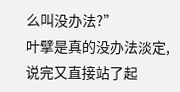么叫没办法?”
叶擘是真的没办法淡定,说完又直接站了起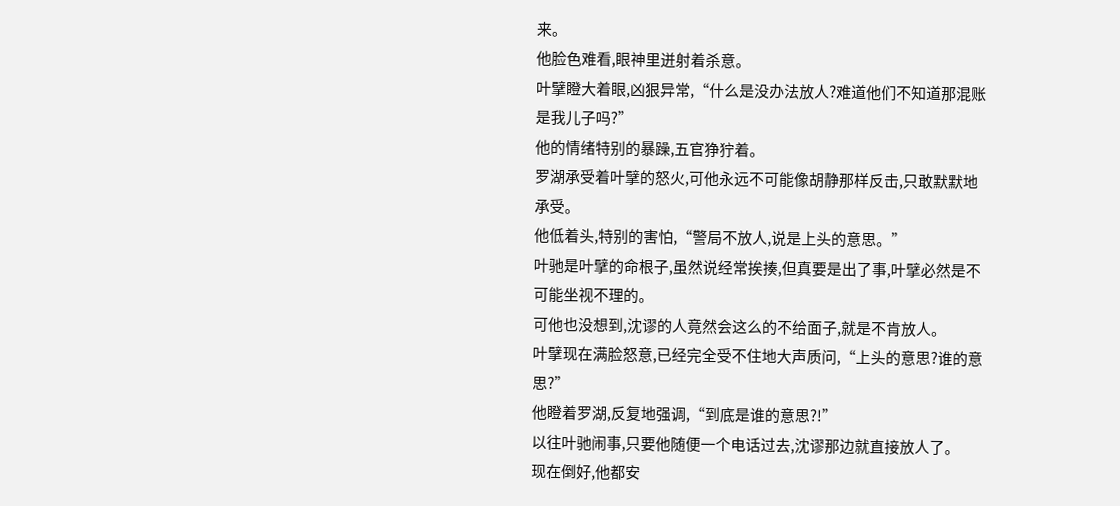来。
他脸色难看,眼神里迸射着杀意。
叶擘瞪大着眼,凶狠异常,“什么是没办法放人?难道他们不知道那混账是我儿子吗?”
他的情绪特别的暴躁,五官狰狞着。
罗湖承受着叶擘的怒火,可他永远不可能像胡静那样反击,只敢默默地承受。
他低着头,特别的害怕,“警局不放人,说是上头的意思。”
叶驰是叶擘的命根子,虽然说经常挨揍,但真要是出了事,叶擘必然是不可能坐视不理的。
可他也没想到,沈谬的人竟然会这么的不给面子,就是不肯放人。
叶擘现在满脸怒意,已经完全受不住地大声质问,“上头的意思?谁的意思?”
他瞪着罗湖,反复地强调,“到底是谁的意思?!”
以往叶驰闹事,只要他随便一个电话过去,沈谬那边就直接放人了。
现在倒好,他都安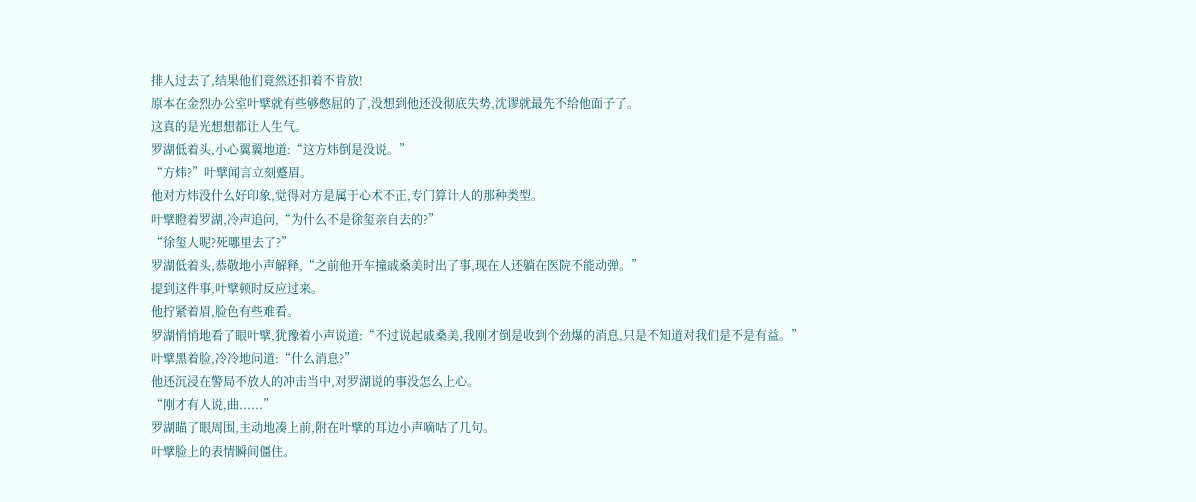排人过去了,结果他们竟然还扣着不肯放!
原本在金烈办公室叶擘就有些够憋屈的了,没想到他还没彻底失势,沈谬就最先不给他面子了。
这真的是光想想都让人生气。
罗湖低着头,小心翼翼地道:“这方炜倒是没说。”
“方炜?”叶擘闻言立刻蹙眉。
他对方炜没什么好印象,觉得对方是属于心术不正,专门算计人的那种类型。
叶擘瞪着罗湖,冷声追问,“为什么不是徐玺亲自去的?”
“徐玺人呢?死哪里去了?”
罗湖低着头,恭敬地小声解释,“之前他开车撞戚桑美时出了事,现在人还躺在医院不能动弹。”
提到这件事,叶擘顿时反应过来。
他拧紧着眉,脸色有些难看。
罗湖悄悄地看了眼叶擘,犹豫着小声说道:“不过说起戚桑美,我刚才倒是收到个劲爆的消息,只是不知道对我们是不是有益。”
叶擘黑着脸,冷冷地问道:“什么消息?”
他还沉浸在警局不放人的冲击当中,对罗湖说的事没怎么上心。
“刚才有人说,曲......”
罗湖瞄了眼周围,主动地凑上前,附在叶擘的耳边小声嘀咕了几句。
叶擘脸上的表情瞬间僵住。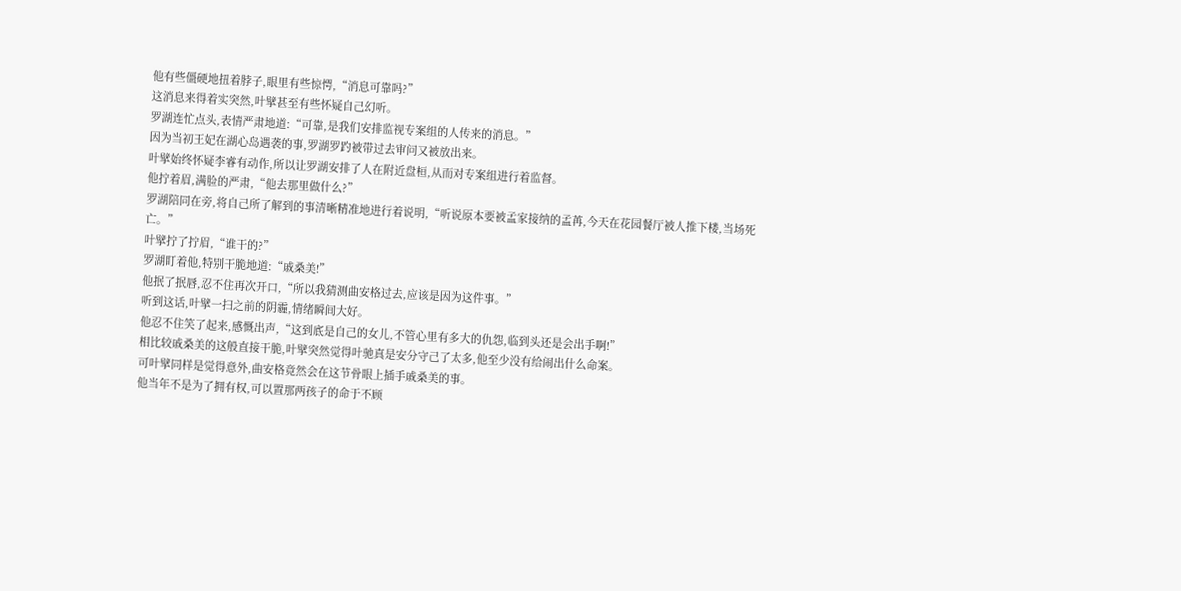他有些僵硬地扭着脖子,眼里有些惊愕,“消息可靠吗?”
这消息来得着实突然,叶擘甚至有些怀疑自己幻听。
罗湖连忙点头,表情严肃地道:“可靠,是我们安排监视专案组的人传来的消息。”
因为当初王妃在湖心岛遇袭的事,罗湖罗趵被带过去审问又被放出来。
叶擘始终怀疑李睿有动作,所以让罗湖安排了人在附近盘桓,从而对专案组进行着监督。
他拧着眉,满脸的严肃,“他去那里做什么?”
罗湖陪同在旁,将自己所了解到的事清晰精准地进行着说明,“听说原本要被孟家接纳的孟苒,今天在花园餐厅被人推下楼,当场死亡。”
叶擘拧了拧眉,“谁干的?”
罗湖盯着他,特别干脆地道:“戚桑美!”
他抿了抿唇,忍不住再次开口,“所以我猜测曲安格过去,应该是因为这件事。”
听到这话,叶擘一扫之前的阴霾,情绪瞬间大好。
他忍不住笑了起来,感慨出声,“这到底是自己的女儿,不管心里有多大的仇怨,临到头还是会出手啊!”
相比较戚桑美的这般直接干脆,叶擘突然觉得叶驰真是安分守己了太多,他至少没有给闹出什么命案。
可叶擘同样是觉得意外,曲安格竟然会在这节骨眼上插手戚桑美的事。
他当年不是为了拥有权,可以置那两孩子的命于不顾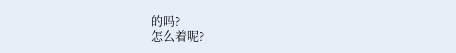的吗?
怎么着呢?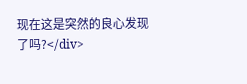现在这是突然的良心发现了吗?</div>